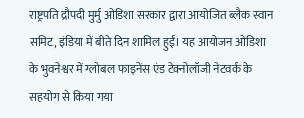राष्ट्रपति द्रौपदी मुर्मु ओडिशा सरकार द्वारा आयोजित ब्लैक स्वान समिट, इंडिया में बीते दिन शामिल हुईं। यह आयोजन ओडिशा के भुवनेश्वर में ग्लोबल फाइनेंस एंड टेक्नोलॉजी नेटवर्क के सहयोग से किया गया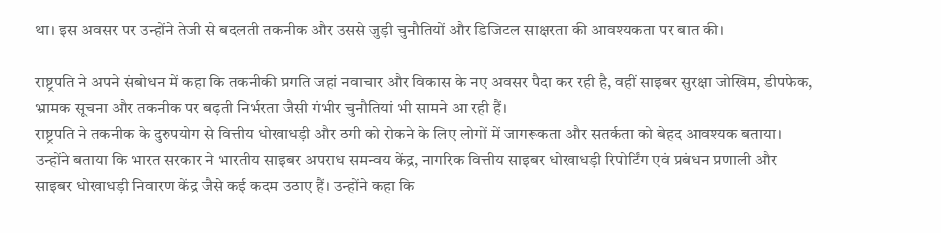था। इस अवसर पर उन्होंने तेजी से बदलती तकनीक और उससे जुड़ी चुनौतियों और डिजिटल साक्षरता की आवश्यकता पर बात की।

राष्ट्रपति ने अपने संबोधन में कहा कि तकनीकी प्रगति जहां नवाचार और विकास के नए अवसर पैदा कर रही है, वहीं साइबर सुरक्षा जोखिम, डीपफेक, भ्रामक सूचना और तकनीक पर बढ़ती निर्भरता जैसी गंभीर चुनौतियां भी सामने आ रही हैं।
राष्ट्रपति ने तकनीक के दुरुपयोग से वित्तीय धोखाधड़ी और ठगी को रोकने के लिए लोगों में जागरूकता और सतर्कता को बेहद आवश्यक बताया। उन्होंने बताया कि भारत सरकार ने भारतीय साइबर अपराध समन्वय केंद्र, नागरिक वित्तीय साइबर धोखाधड़ी रिपोर्टिंग एवं प्रबंधन प्रणाली और साइबर धोखाधड़ी निवारण केंद्र जैसे कई कदम उठाए हैं। उन्होंने कहा कि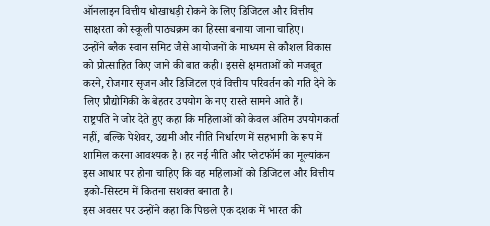ऑनलाइन वित्तीय धोखाधड़ी रोकने के लिए डिजिटल और वित्तीय साक्षरता को स्कूली पाठ्यक्रम का हिस्सा बनाया जाना चाहिए।
उन्होंने ब्लैक स्वान समिट जैसे आयोजनों के माध्यम से कौशल विकास को प्रोत्साहित किए जाने की बात कही। इससे क्षमताओं को मजबूत करने, रोजगार सृजन और डिजिटल एवं वित्तीय परिवर्तन को गति देने के लिए प्रौद्योगिकी के बेहतर उपयोग के नए रास्ते सामने आते हैं।
राष्ट्रपति ने जोर देते हुए कहा कि महिलाओं को केवल अंतिम उपयोगकर्ता नहीं, बल्कि पेशेवर, उद्यमी और नीति निर्धारण में सहभागी के रूप में शामिल करना आवश्यक है। हर नई नीति और प्लेटफॉर्म का मूल्यांकन इस आधार पर होना चाहिए कि वह महिलाओं को डिजिटल और वित्तीय इको-सिस्टम में कितना सशक्त बनाता है।
इस अवसर पर उन्होंने कहा कि पिछले एक दशक में भारत की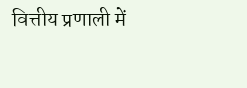वित्तीय प्रणाली में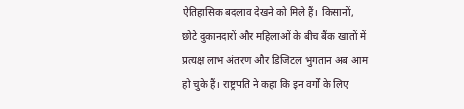ऐतिहासिक बदलाव देखने को मिले हैं। किसानों, छोटे दुकानदारों और महिलाओं के बीच बैंक खातों में प्रत्यक्ष लाभ अंतरण और डिजिटल भुगतान अब आम हो चुके हैं। राष्ट्रपति ने कहा कि इन वर्गों के लिए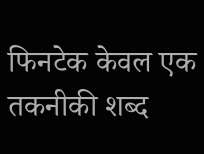फिनटेक केवल एक तकनीकी शब्द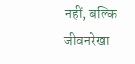नहीं, बल्कि जीवनरेखा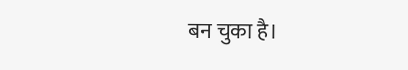बन चुका है।